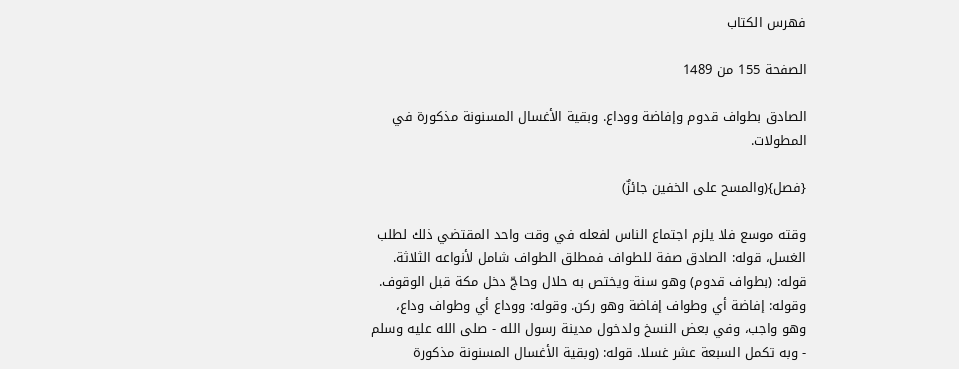فهرس الكتاب

الصفحة 155 من 1489

الصادق بطواف قدوم وإفاضة ووداع. وبقية الأغسال المسنونة مذكورة في المطولات.

{فصل}(والمسح على الخفين جائزٌ)

وقته موسع فلا يلزم اجتماع الناس لفعله في وقت واحد المقتضي ذلك لطلب الغسل، قوله: الصادق صفة للطواف فمطلق الطواف شامل لأنواعه الثلاثة. قوله: (بطواف قدوم) وهو سنة ويختص به حلال وحاجّ دخل مكة قبل الوقوف. وقوله: إفاضة أي وطواف إفاضة وهو ركن. وقوله: ووداع أي وطواف وداع، وهو واجب، وفي بعض النسخ ولدخول مدينة رسول الله - صلى الله عليه وسلم - وبه تكمل السبعة عشر غسلا. قوله: (وبقية الأغسال المسنونة مذكورة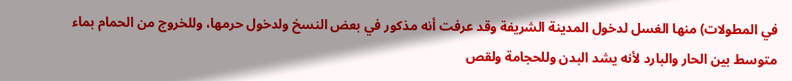في المطولات) منها الغسل لدخول المدينة الشريفة وقد عرفت أنه مذكور في بعض النسخ ولدخول حرمها، وللخروج من الحمام بماء متوسط بين الحار والبارد لأنه يشد البدن وللحجامة ولقص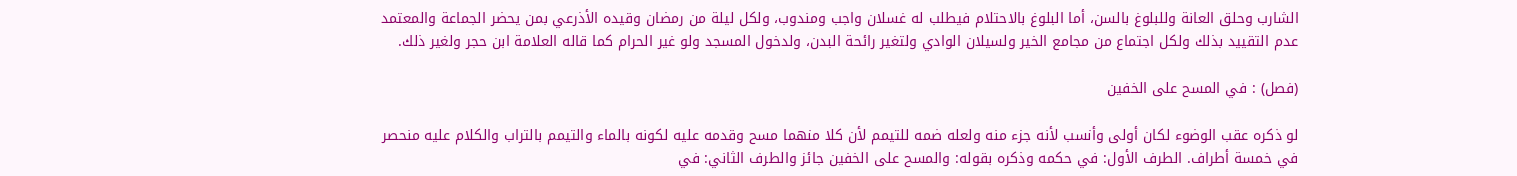الشارب وحلق العانة وللبلوغ بالسن، أما البلوغ بالاحتلام فيطلب له غسلان واجب ومندوب، ولكل ليلة من رمضان وقيده الأذرعي بمن يحضر الجماعة والمعتمد عدم التقييد بذلك ولكل اجتماع من مجامع الخير ولسيلان الوادي ولتغير رائحة البدن، ولدخول المسجد ولو غير الحرام كما قاله العلامة ابن حجر ولغير ذلك.

(فصل) : في المسح على الخفين

لو ذكره عقب الوضوء لكان أولى وأنسب لأنه جزء منه ولعله ضمه للتيمم لأن كلا منهما مسح وقدمه عليه لكونه بالماء والتيمم بالتراب والكلام عليه منحصر في خمسة أطراف. الطرف الأول: في حكمه وذكره بقوله: والمسح على الخفين جائز والطرف الثاني: في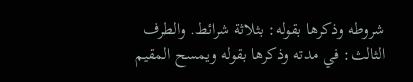شروطه وذكرها بقوله: بثلاثة شرائط. والطرف الثالث: في مدته وذكرها بقوله ويمسح المقيم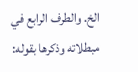الخ. والطرف الرابع في مبطلاته وذكرها بقوله: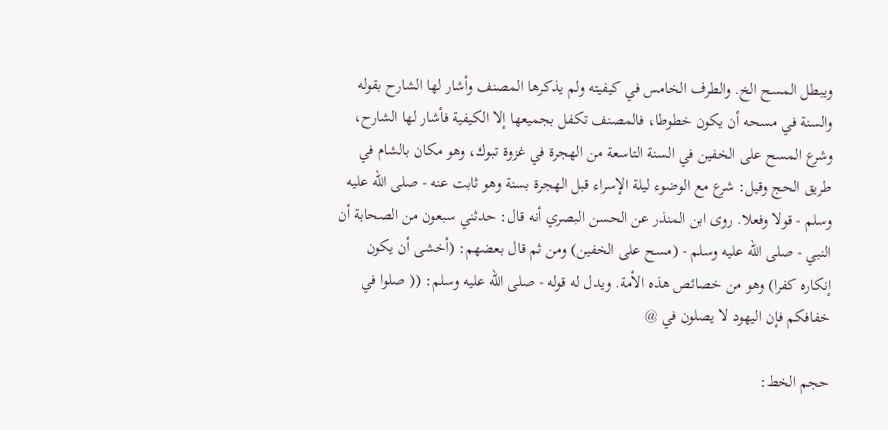ويبطل المسح الخ. والطرف الخامس في كيفيته ولم يذكرها المصنف وأشار لها الشارح بقوله والسنة في مسحه أن يكون خطوطا، فالمصنف تكفل بجميعها إلا الكيفية فأشار لها الشارح، وشرع المسح على الخفين في السنة التاسعة من الهجرة في غزوة تبوك، وهو مكان بالشام في طريق الحج وقيل: شرع مع الوضوء ليلة الإسراء قبل الهجرة بسنة وهو ثابت عنه - صلى الله عليه وسلم - قولا وفعلا. روى ابن المنذر عن الحسن البصري أنه قال: حدثني سبعون من الصحابة أن النبي - صلى الله عليه وسلم - (مسح على الخفين) ومن ثم قال بعضهم: (أخشى أن يكون إنكاره كفرا) وهو من خصائص هذه الأمة. ويدل له قوله - صلى الله عليه وسلم: (( صلوا في خفافكم فإن اليهود لا يصلون في @

حجم الخط: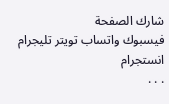شارك الصفحة
فيسبوك واتساب تويتر تليجرام انستجرام
. . .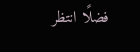فضلًا انتظر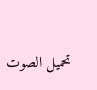تحميل الصوت